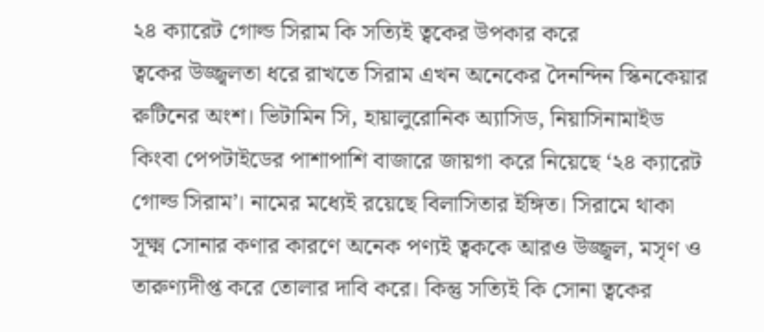২৪ ক্যারেট গোল্ড সিরাম কি সত্যিই ত্বকের উপকার করে
ত্বকের উজ্জ্বলতা ধরে রাখতে সিরাম এখন অনেকের দৈনন্দিন স্কিনকেয়ার রুটিনের অংশ। ভিটামিন সি, হায়ালুরোনিক অ্যাসিড, নিয়াসিনামাইড কিংবা পেপটাইডের পাশাপাশি বাজারে জায়গা করে নিয়েছে ‘২৪ ক্যারেট গোল্ড সিরাম’। নামের মধ্যেই রয়েছে বিলাসিতার ইঙ্গিত। সিরামে থাকা সূক্ষ্ম সোনার কণার কারণে অনেক পণ্যই ত্বককে আরও উজ্জ্বল, মসৃণ ও তারুণ্যদীপ্ত করে তোলার দাবি করে। কিন্তু সত্যিই কি সোনা ত্বকের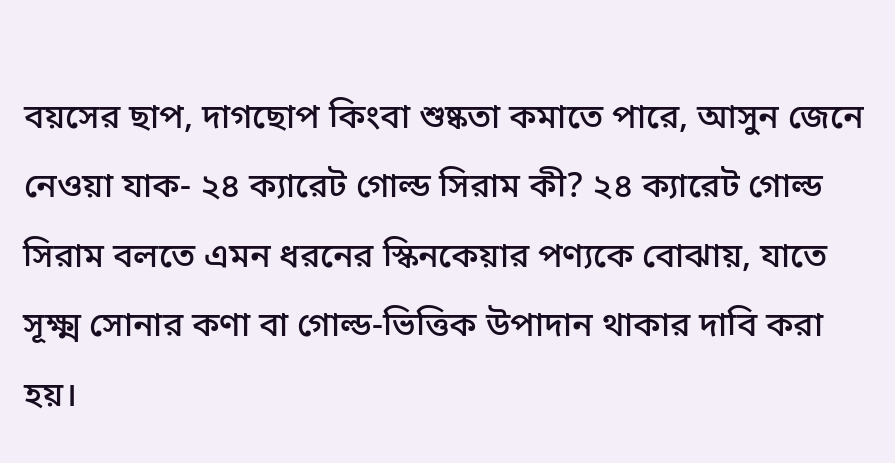বয়সের ছাপ, দাগছোপ কিংবা শুষ্কতা কমাতে পারে, আসুন জেনে নেওয়া যাক- ২৪ ক্যারেট গোল্ড সিরাম কী? ২৪ ক্যারেট গোল্ড সিরাম বলতে এমন ধরনের স্কিনকেয়ার পণ্যকে বোঝায়, যাতে সূক্ষ্ম সোনার কণা বা গোল্ড-ভিত্তিক উপাদান থাকার দাবি করা হয়।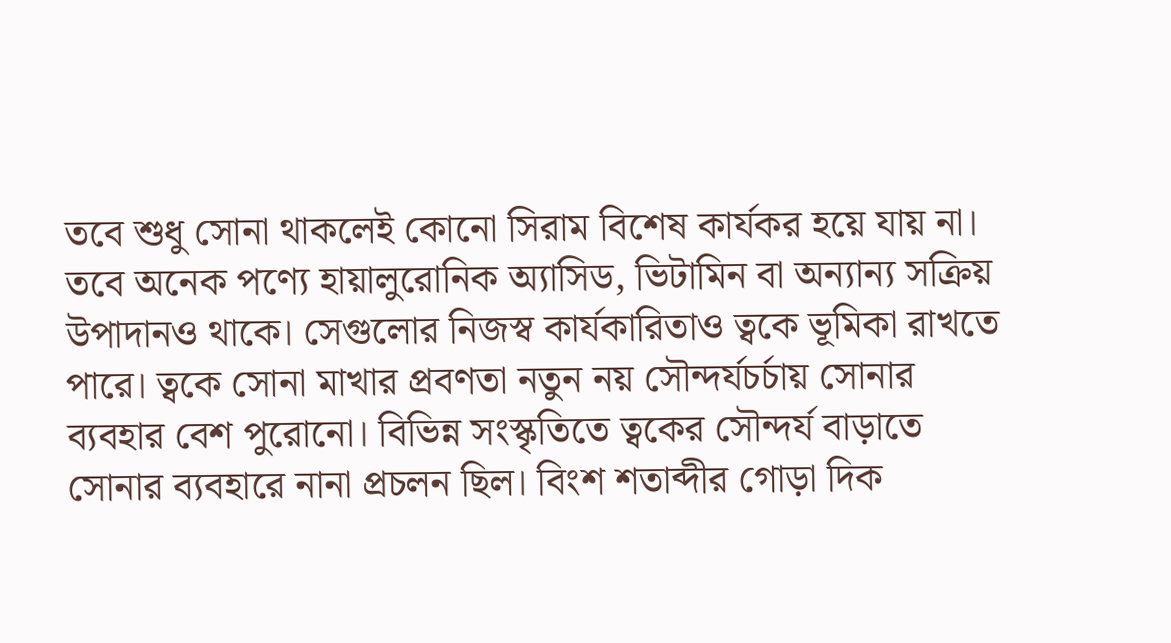তবে শুধু সোনা থাকলেই কোনো সিরাম বিশেষ কার্যকর হয়ে যায় না। তবে অনেক পণ্যে হায়ালুরোনিক অ্যাসিড, ভিটামিন বা অন্যান্য সক্রিয় উপাদানও থাকে। সেগুলোর নিজস্ব কার্যকারিতাও ত্বকে ভূমিকা রাখতে পারে। ত্বকে সোনা মাখার প্রবণতা নতুন নয় সৌন্দর্যচর্চায় সোনার ব্যবহার বেশ পুরোনো। বিভিন্ন সংস্কৃতিতে ত্বকের সৌন্দর্য বাড়াতে সোনার ব্যবহারে নানা প্রচলন ছিল। বিংশ শতাব্দীর গোড়া দিক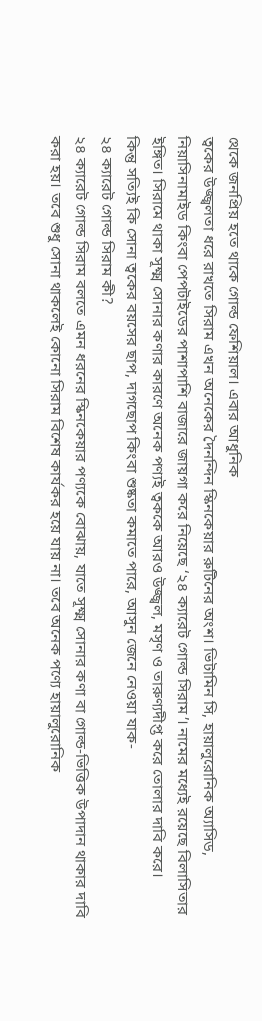থেকে জনপ্রিয় হতে থাকে গোল্ড ফেশিয়াল। এবার আধুনিক
ত্বকের উজ্জ্বলতা ধরে রাখতে সিরাম এখন অনেকের দৈনন্দিন স্কিনকেয়ার রুটিনের অংশ। ভিটামিন সি, হায়ালুরোনিক অ্যাসিড, নিয়াসিনামাইড কিংবা পেপটাইডের পাশাপাশি বাজারে জায়গা করে নিয়েছে ‘২৪ ক্যারেট গোল্ড সিরাম’। নামের মধ্যেই রয়েছে বিলাসিতার ইঙ্গিত। সিরামে থাকা সূক্ষ্ম সোনার কণার কারণে অনেক পণ্যই ত্বককে আরও উজ্জ্বল, মসৃণ ও তারুণ্যদীপ্ত করে তোলার দাবি করে।
কিন্তু সত্যিই কি সোনা ত্বকের বয়সের ছাপ, দাগছোপ কিংবা শুষ্কতা কমাতে পারে, আসুন জেনে নেওয়া যাক-
২৪ ক্যারেট গোল্ড সিরাম কী?
২৪ ক্যারেট গোল্ড সিরাম বলতে এমন ধরনের স্কিনকেয়ার পণ্যকে বোঝায়, যাতে সূক্ষ্ম সোনার কণা বা গোল্ড-ভিত্তিক উপাদান থাকার দাবি করা হয়। তবে শুধু সোনা থাকলেই কোনো সিরাম বিশেষ কার্যকর হয়ে যায় না। তবে অনেক পণ্যে হায়ালুরোনিক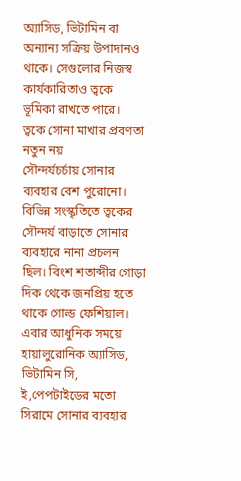অ্যাসিড, ভিটামিন বা অন্যান্য সক্রিয় উপাদানও থাকে। সেগুলোর নিজস্ব কার্যকারিতাও ত্বকে ভূমিকা রাখতে পারে।
ত্বকে সোনা মাখার প্রবণতা নতুন নয়
সৌন্দর্যচর্চায় সোনার ব্যবহার বেশ পুরোনো। বিভিন্ন সংস্কৃতিতে ত্বকের সৌন্দর্য বাড়াতে সোনার ব্যবহারে নানা প্রচলন ছিল। বিংশ শতাব্দীর গোড়া দিক থেকে জনপ্রিয় হতে থাকে গোল্ড ফেশিয়াল। এবার আধুনিক সময়ে হায়ালুরোনিক অ্যাসিড, ভিটামিন সি, ই,পেপটাইডের মতো সিরামে সোনার ব্যবহার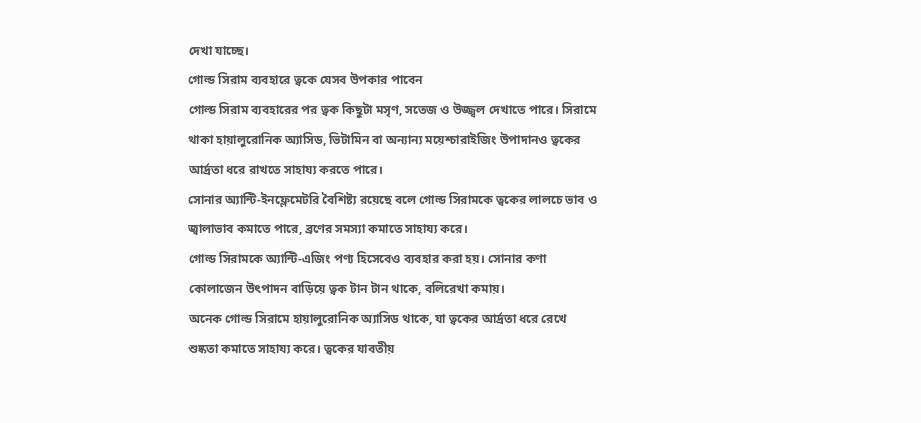দেখা যাচ্ছে।
গোল্ড সিরাম ব্যবহারে ত্বকে যেসব উপকার পাবেন
গোল্ড সিরাম ব্যবহারের পর ত্বক কিছুটা মসৃণ, সতেজ ও উজ্জ্বল দেখাতে পারে। সিরামে থাকা হায়ালুরোনিক অ্যাসিড, ভিটামিন বা অন্যান্য ময়েশ্চারাইজিং উপাদানও ত্বকের আর্দ্রতা ধরে রাখতে সাহায্য করতে পারে।
সোনার অ্যান্টি-ইনফ্লেমেটরি বৈশিষ্ট্য রয়েছে বলে গোল্ড সিরামকে ত্বকের লালচে ভাব ও জ্বালাভাব কমাতে পারে, ব্রণের সমস্যা কমাতে সাহায্য করে।
গোল্ড সিরামকে অ্যান্টি-এজিং পণ্য হিসেবেও ব্যবহার করা হয়। সোনার কণা কোলাজেন উৎপাদন বাড়িয়ে ত্বক টান টান থাকে, বলিরেখা কমায়।
অনেক গোল্ড সিরামে হায়ালুরোনিক অ্যাসিড থাকে, যা ত্বকের আর্দ্রতা ধরে রেখে শুষ্কতা কমাতে সাহায্য করে। ত্বকের যাবতীয়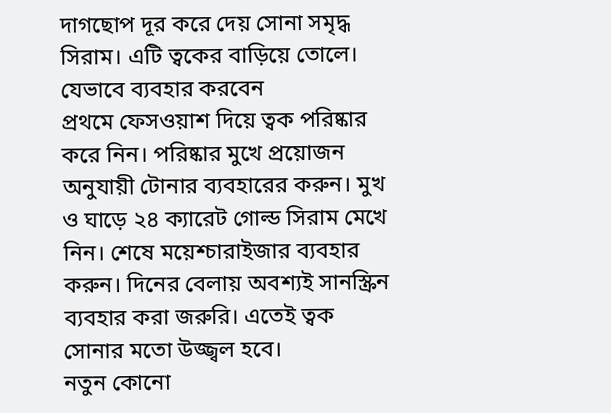দাগছোপ দূর করে দেয় সোনা সমৃদ্ধ সিরাম। এটি ত্বকের বাড়িয়ে তোলে।
যেভাবে ব্যবহার করবেন
প্রথমে ফেসওয়াশ দিয়ে ত্বক পরিষ্কার করে নিন। পরিষ্কার মুখে প্রয়োজন অনুযায়ী টোনার ব্যবহারের করুন। মুখ ও ঘাড়ে ২৪ ক্যারেট গোল্ড সিরাম মেখে নিন। শেষে ময়েশ্চারাইজার ব্যবহার করুন। দিনের বেলায় অবশ্যই সানস্ক্রিন ব্যবহার করা জরুরি। এতেই ত্বক সোনার মতো উজ্জ্বল হবে।
নতুন কোনো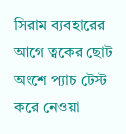সিরাম ব্যবহারের আগে ত্বকের ছোট অংশে প্যাচ টেস্ট করে নেওয়া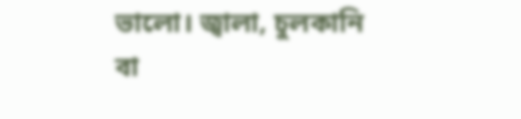ভালো। জ্বালা, চুলকানি বা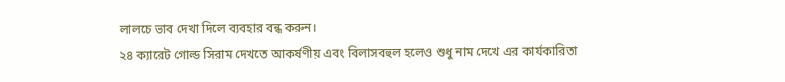লালচে ভাব দেখা দিলে ব্যবহার বন্ধ করুন।
২৪ ক্যারেট গোল্ড সিরাম দেখতে আকর্ষণীয় এবং বিলাসবহুল হলেও শুধু নাম দেখে এর কার্যকারিতা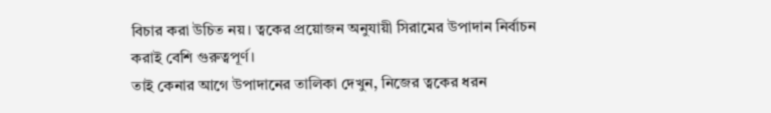বিচার করা উচিত নয়। ত্বকের প্রয়োজন অনুযায়ী সিরামের উপাদান নির্বাচন করাই বেশি গুরুত্বপূর্ণ।
তাই কেনার আগে উপাদানের তালিকা দেখুন, নিজের ত্বকের ধরন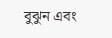বুঝুন এবং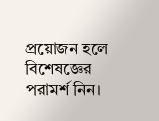প্রয়োজন হলে বিশেষজ্ঞের পরামর্শ নিন।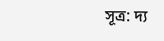সূত্র: দ্য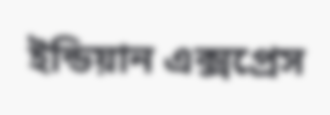ইন্ডিয়ান এক্সপ্রেস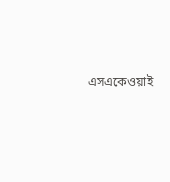এসএকেওয়াই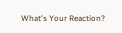What's Your Reaction?